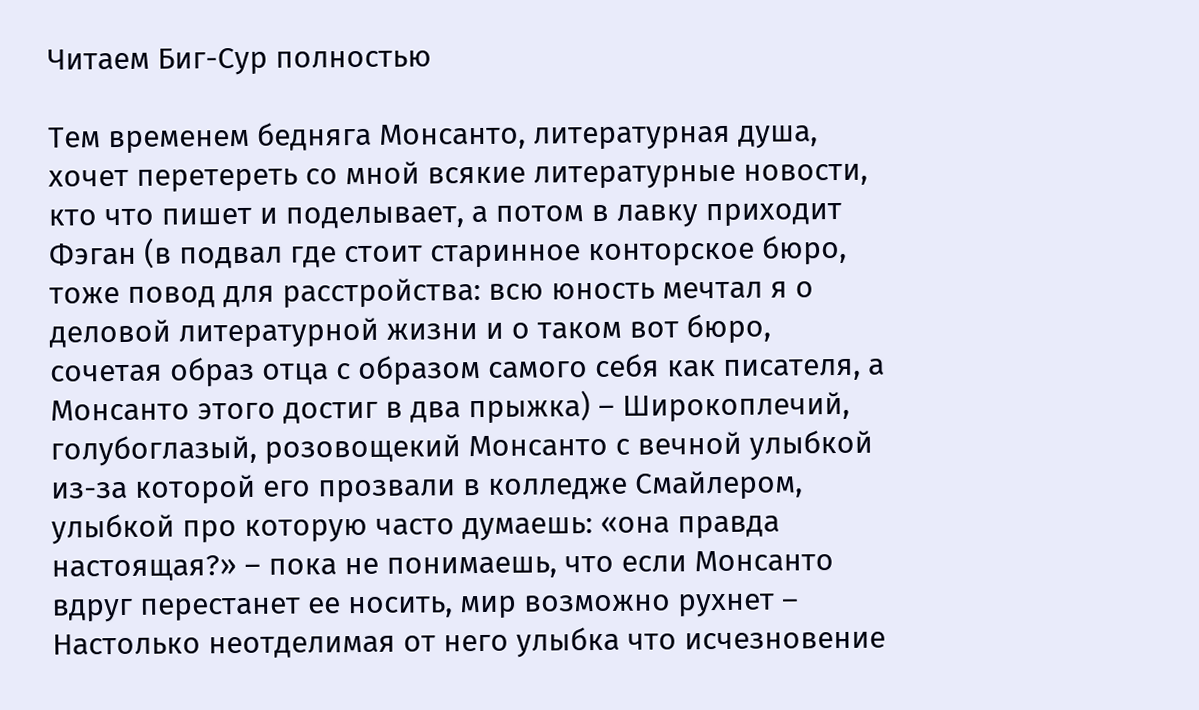Читаем Биг-Сур полностью

Тем временем бедняга Монсанто, литературная душа, хочет перетереть со мной всякие литературные новости, кто что пишет и поделывает, а потом в лавку приходит Фэган (в подвал где стоит старинное конторское бюро, тоже повод для расстройства: всю юность мечтал я о деловой литературной жизни и о таком вот бюро, сочетая образ отца с образом самого себя как писателя, а Монсанто этого достиг в два прыжка) – Широкоплечий, голубоглазый, розовощекий Монсанто с вечной улыбкой из-за которой его прозвали в колледже Смайлером, улыбкой про которую часто думаешь: «она правда настоящая?» – пока не понимаешь, что если Монсанто вдруг перестанет ее носить, мир возможно рухнет – Настолько неотделимая от него улыбка что исчезновение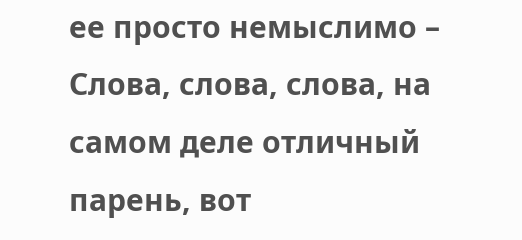ее просто немыслимо – Слова, слова, слова, на самом деле отличный парень, вот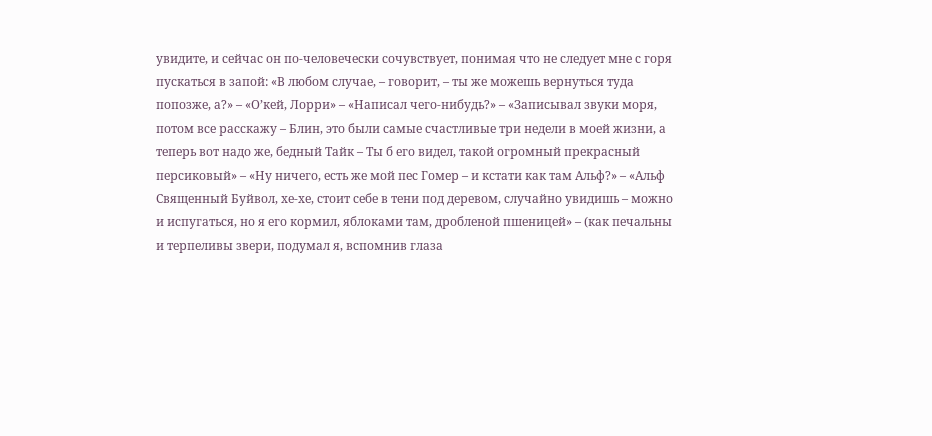увидите, и сейчас он по-человечески сочувствует, понимая что не следует мне с горя пускаться в запой: «В любом случае, – говорит, – ты же можешь вернуться туда попозже, а?» – «О’кей, Лорри» – «Написал чего-нибудь?» – «Записывал звуки моря, потом все расскажу – Блин, это были самые счастливые три недели в моей жизни, а теперь вот надо же, бедный Тайк – Ты б его видел, такой огромный прекрасный персиковый» – «Ну ничего, есть же мой пес Гомер – и кстати как там Альф?» – «Альф Священный Буйвол, хе-хе, стоит себе в тени под деревом, случайно увидишь – можно и испугаться, но я его кормил, яблоками там, дробленой пшеницей» – (как печальны и терпеливы звери, подумал я, вспомнив глаза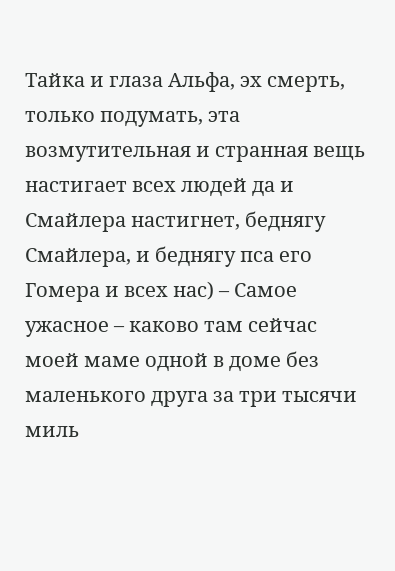Тайка и глаза Альфа, эх смерть, только подумать, эта возмутительная и странная вещь настигает всех людей да и Смайлера настигнет, беднягу Смайлера, и беднягу пса его Гомера и всех нас) – Самое ужасное – каково там сейчас моей маме одной в доме без маленького друга за три тысячи миль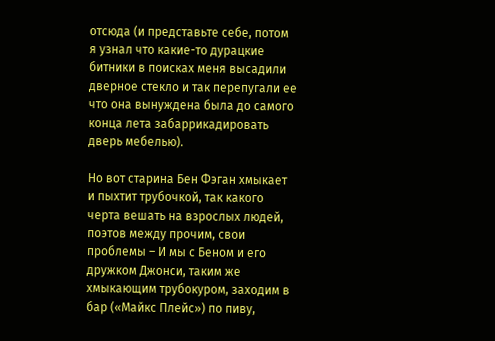отсюда (и представьте себе, потом я узнал что какие-то дурацкие битники в поисках меня высадили дверное стекло и так перепугали ее что она вынуждена была до самого конца лета забаррикадировать дверь мебелью).

Но вот старина Бен Фэган хмыкает и пыхтит трубочкой, так какого черта вешать на взрослых людей, поэтов между прочим, свои проблемы – И мы с Беном и его дружком Джонси, таким же хмыкающим трубокуром, заходим в бар («Майкс Плейс») по пиву,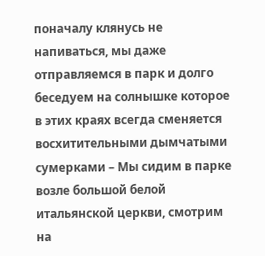поначалу клянусь не напиваться, мы даже отправляемся в парк и долго беседуем на солнышке которое в этих краях всегда сменяется восхитительными дымчатыми сумерками – Мы сидим в парке возле большой белой итальянской церкви, смотрим на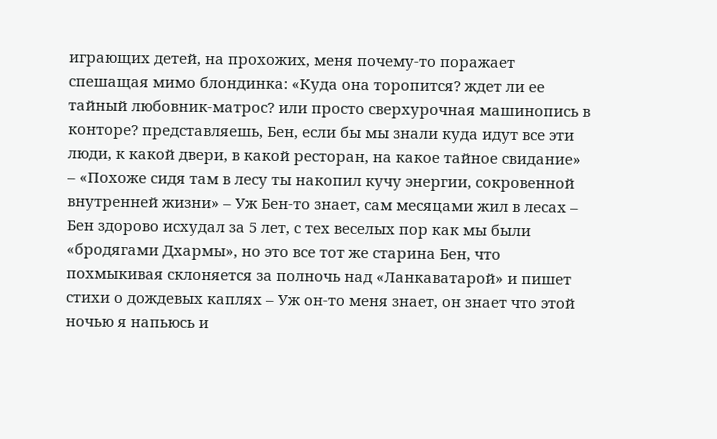играющих детей, на прохожих, меня почему-то поражает спешащая мимо блондинка: «Куда она торопится? ждет ли ее тайный любовник-матрос? или просто сверхурочная машинопись в конторе? представляешь, Бен, если бы мы знали куда идут все эти люди, к какой двери, в какой ресторан, на какое тайное свидание» – «Похоже сидя там в лесу ты накопил кучу энергии, сокровенной внутренней жизни» – Уж Бен-то знает, сам месяцами жил в лесах – Бен здорово исхудал за 5 лет, с тех веселых пор как мы были «бродягами Дхармы», но это все тот же старина Бен, что похмыкивая склоняется за полночь над «Ланкаватарой» и пишет стихи о дождевых каплях – Уж он-то меня знает, он знает что этой ночью я напьюсь и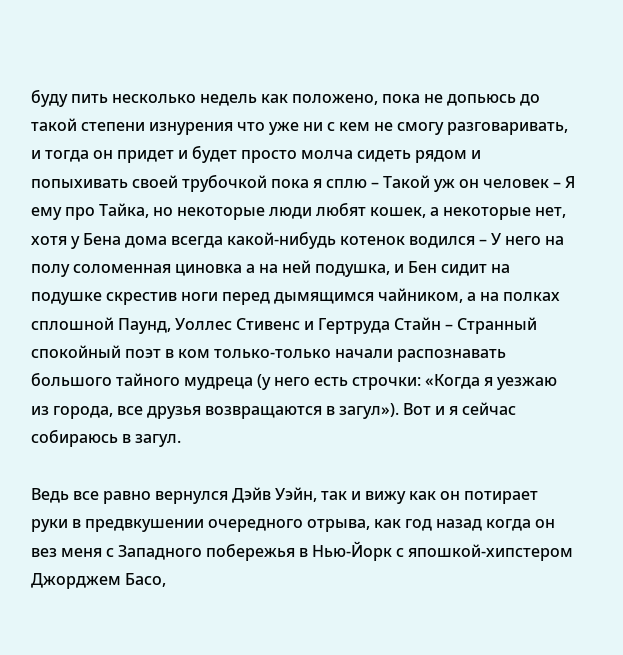буду пить несколько недель как положено, пока не допьюсь до такой степени изнурения что уже ни с кем не смогу разговаривать, и тогда он придет и будет просто молча сидеть рядом и попыхивать своей трубочкой пока я сплю – Такой уж он человек – Я ему про Тайка, но некоторые люди любят кошек, а некоторые нет, хотя у Бена дома всегда какой-нибудь котенок водился – У него на полу соломенная циновка а на ней подушка, и Бен сидит на подушке скрестив ноги перед дымящимся чайником, а на полках сплошной Паунд, Уоллес Стивенс и Гертруда Стайн – Странный спокойный поэт в ком только-только начали распознавать большого тайного мудреца (у него есть строчки: «Когда я уезжаю из города, все друзья возвращаются в загул»). Вот и я сейчас собираюсь в загул.

Ведь все равно вернулся Дэйв Уэйн, так и вижу как он потирает руки в предвкушении очередного отрыва, как год назад когда он вез меня с Западного побережья в Нью-Йорк с япошкой-хипстером Джорджем Басо,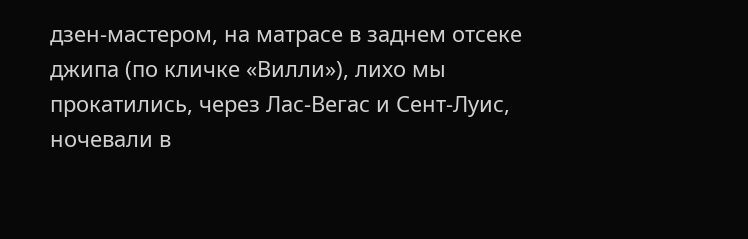дзен-мастером, на матрасе в заднем отсеке джипа (по кличке «Вилли»), лихо мы прокатились, через Лас-Вегас и Сент-Луис, ночевали в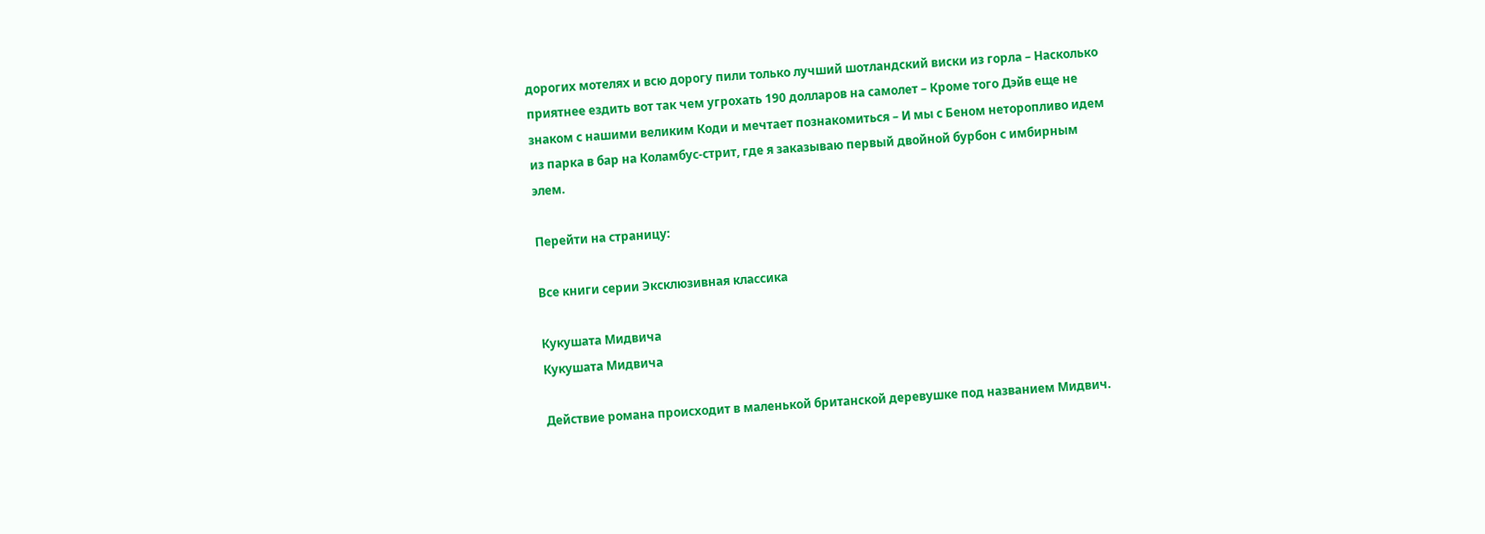дорогих мотелях и всю дорогу пили только лучший шотландский виски из горла – Насколько приятнее ездить вот так чем угрохать 190 долларов на самолет – Кроме того Дэйв еще не знаком с нашими великим Коди и мечтает познакомиться – И мы с Беном неторопливо идем из парка в бар на Коламбус-стрит, где я заказываю первый двойной бурбон с имбирным элем.

Перейти на страницу:

Все книги серии Эксклюзивная классика

Кукушата Мидвича
Кукушата Мидвича

Действие романа происходит в маленькой британской деревушке под названием Мидвич.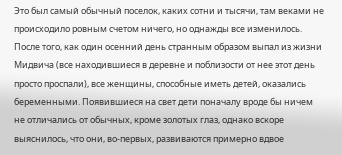Это был самый обычный поселок, каких сотни и тысячи, там веками не происходило ровным счетом ничего, но однажды все изменилось. После того, как один осенний день странным образом выпал из жизни Мидвича (все находившиеся в деревне и поблизости от нее этот день просто проспали), все женщины, способные иметь детей, оказались беременными. Появившиеся на свет дети поначалу вроде бы ничем не отличались от обычных, кроме золотых глаз, однако вскоре выяснилось, что они, во-первых, развиваются примерно вдвое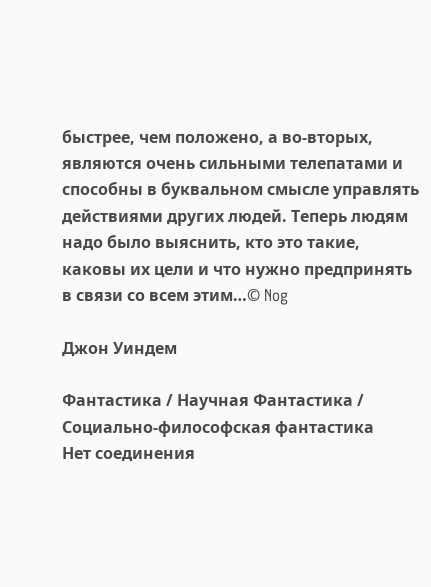быстрее, чем положено, а во-вторых, являются очень сильными телепатами и способны в буквальном смысле управлять действиями других людей. Теперь людям надо было выяснить, кто это такие, каковы их цели и что нужно предпринять в связи со всем этим…© Nog

Джон Уиндем

Фантастика / Научная Фантастика / Социально-философская фантастика
Нет соединения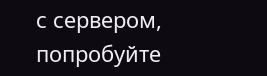с сервером, попробуйте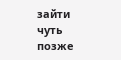зайти чуть позже